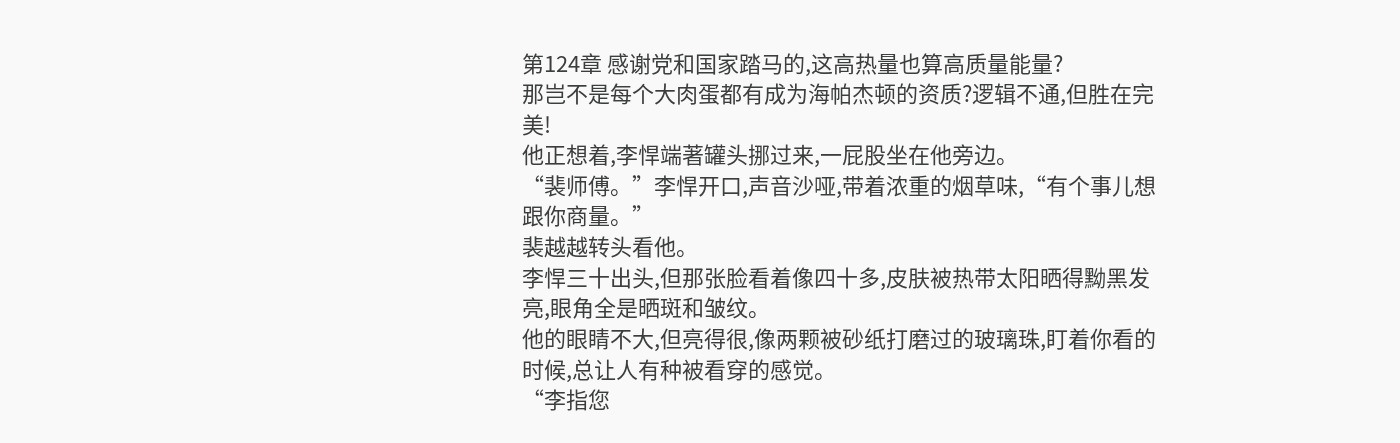第124章 感谢党和国家踏马的,这高热量也算高质量能量?
那岂不是每个大肉蛋都有成为海帕杰顿的资质?逻辑不通,但胜在完美!
他正想着,李悍端著罐头挪过来,一屁股坐在他旁边。
“裴师傅。”李悍开口,声音沙哑,带着浓重的烟草味,“有个事儿想跟你商量。”
裴越越转头看他。
李悍三十出头,但那张脸看着像四十多,皮肤被热带太阳晒得黝黑发亮,眼角全是晒斑和皱纹。
他的眼睛不大,但亮得很,像两颗被砂纸打磨过的玻璃珠,盯着你看的时候,总让人有种被看穿的感觉。
“李指您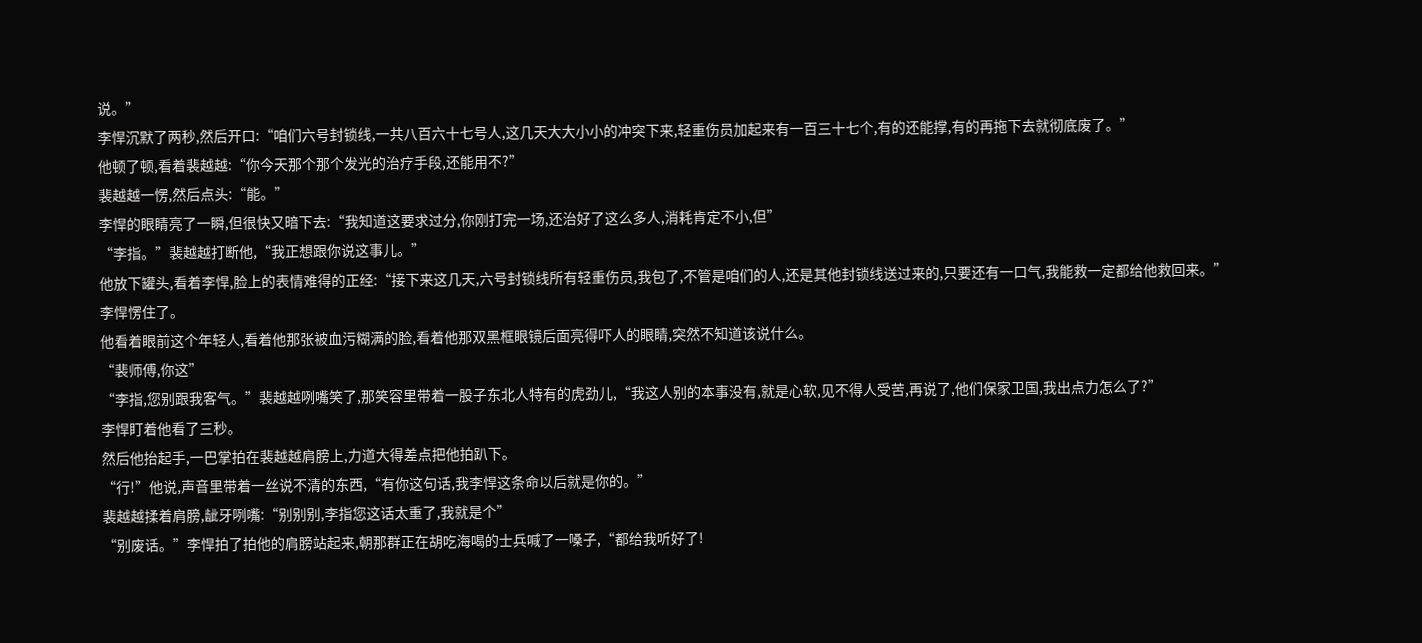说。”
李悍沉默了两秒,然后开口:“咱们六号封锁线,一共八百六十七号人,这几天大大小小的冲突下来,轻重伤员加起来有一百三十七个,有的还能撑,有的再拖下去就彻底废了。”
他顿了顿,看着裴越越:“你今天那个那个发光的治疗手段,还能用不?”
裴越越一愣,然后点头:“能。”
李悍的眼睛亮了一瞬,但很快又暗下去:“我知道这要求过分,你刚打完一场,还治好了这么多人,消耗肯定不小,但”
“李指。”裴越越打断他,“我正想跟你说这事儿。”
他放下罐头,看着李悍,脸上的表情难得的正经:“接下来这几天,六号封锁线所有轻重伤员,我包了,不管是咱们的人,还是其他封锁线送过来的,只要还有一口气,我能救一定都给他救回来。”
李悍愣住了。
他看着眼前这个年轻人,看着他那张被血污糊满的脸,看着他那双黑框眼镜后面亮得吓人的眼睛,突然不知道该说什么。
“裴师傅,你这”
“李指,您别跟我客气。”裴越越咧嘴笑了,那笑容里带着一股子东北人特有的虎劲儿,“我这人别的本事没有,就是心软,见不得人受苦,再说了,他们保家卫国,我出点力怎么了?”
李悍盯着他看了三秒。
然后他抬起手,一巴掌拍在裴越越肩膀上,力道大得差点把他拍趴下。
“行!”他说,声音里带着一丝说不清的东西,“有你这句话,我李悍这条命以后就是你的。”
裴越越揉着肩膀,龇牙咧嘴:“别别别,李指您这话太重了,我就是个”
“别废话。”李悍拍了拍他的肩膀站起来,朝那群正在胡吃海喝的士兵喊了一嗓子,“都给我听好了!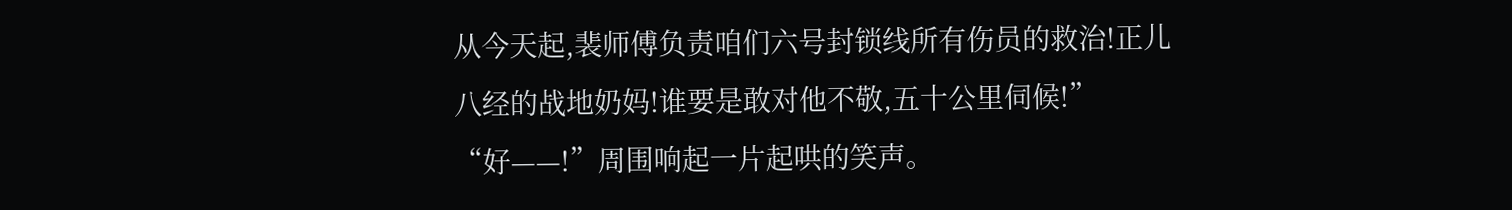从今天起,裴师傅负责咱们六号封锁线所有伤员的救治!正儿八经的战地奶妈!谁要是敢对他不敬,五十公里伺候!”
“好——!”周围响起一片起哄的笑声。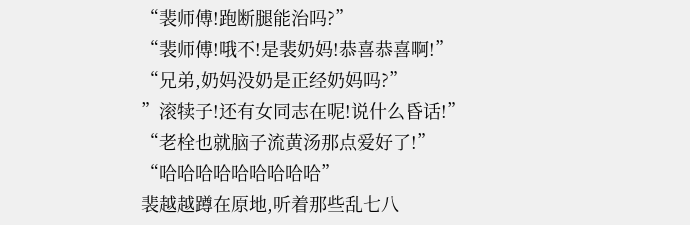“裴师傅!跑断腿能治吗?”
“裴师傅!哦不!是裴奶妈!恭喜恭喜啊!”
“兄弟,奶妈没奶是正经奶妈吗?”
”滚犊子!还有女同志在呢!说什么昏话!”
“老栓也就脑子流黄汤那点爱好了!”
“哈哈哈哈哈哈哈哈哈”
裴越越蹲在原地,听着那些乱七八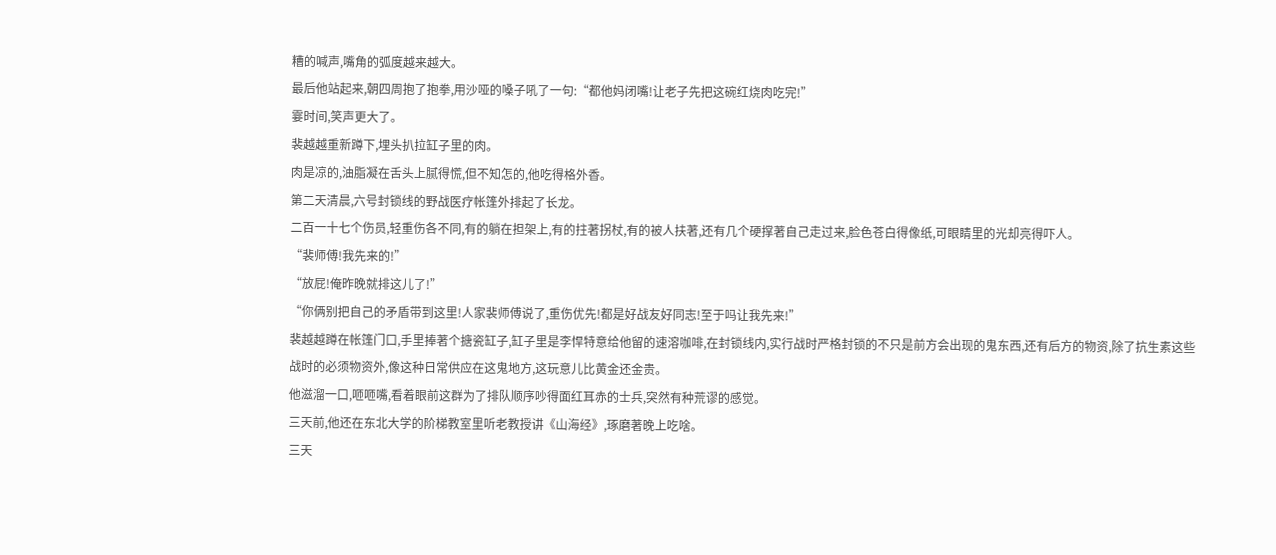糟的喊声,嘴角的弧度越来越大。
最后他站起来,朝四周抱了抱拳,用沙哑的嗓子吼了一句:“都他妈闭嘴!让老子先把这碗红烧肉吃完!”
霎时间,笑声更大了。
裴越越重新蹲下,埋头扒拉缸子里的肉。
肉是凉的,油脂凝在舌头上腻得慌,但不知怎的,他吃得格外香。
第二天清晨,六号封锁线的野战医疗帐篷外排起了长龙。
二百一十七个伤员,轻重伤各不同,有的躺在担架上,有的拄著拐杖,有的被人扶著,还有几个硬撑著自己走过来,脸色苍白得像纸,可眼睛里的光却亮得吓人。
“裴师傅!我先来的!”
“放屁!俺昨晚就排这儿了!”
“你俩别把自己的矛盾带到这里!人家裴师傅说了,重伤优先!都是好战友好同志!至于吗让我先来!”
裴越越蹲在帐篷门口,手里捧著个搪瓷缸子,缸子里是李悍特意给他留的速溶咖啡,在封锁线内,实行战时严格封锁的不只是前方会出现的鬼东西,还有后方的物资,除了抗生素这些战时的必须物资外,像这种日常供应在这鬼地方,这玩意儿比黄金还金贵。
他滋溜一口,咂咂嘴,看着眼前这群为了排队顺序吵得面红耳赤的士兵,突然有种荒谬的感觉。
三天前,他还在东北大学的阶梯教室里听老教授讲《山海经》,琢磨著晚上吃啥。
三天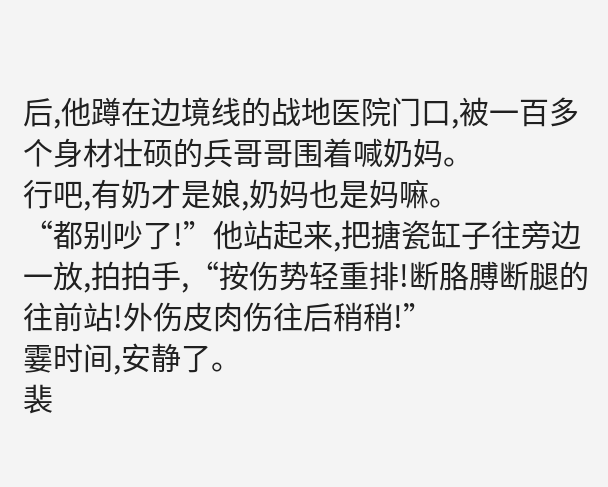后,他蹲在边境线的战地医院门口,被一百多个身材壮硕的兵哥哥围着喊奶妈。
行吧,有奶才是娘,奶妈也是妈嘛。
“都别吵了!”他站起来,把搪瓷缸子往旁边一放,拍拍手,“按伤势轻重排!断胳膊断腿的往前站!外伤皮肉伤往后稍稍!”
霎时间,安静了。
裴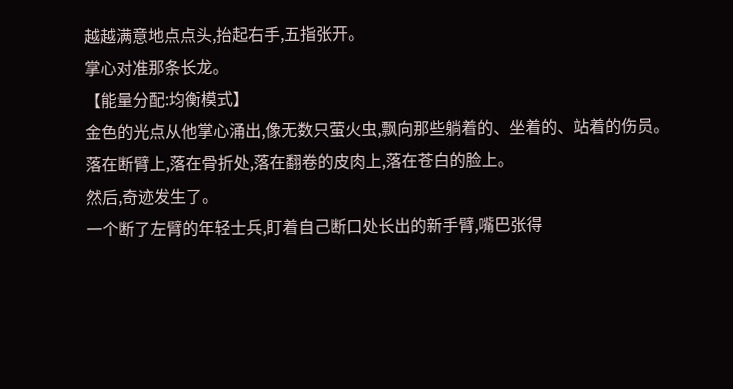越越满意地点点头,抬起右手,五指张开。
掌心对准那条长龙。
【能量分配:均衡模式】
金色的光点从他掌心涌出,像无数只萤火虫,飘向那些躺着的、坐着的、站着的伤员。
落在断臂上,落在骨折处,落在翻卷的皮肉上,落在苍白的脸上。
然后,奇迹发生了。
一个断了左臂的年轻士兵,盯着自己断口处长出的新手臂,嘴巴张得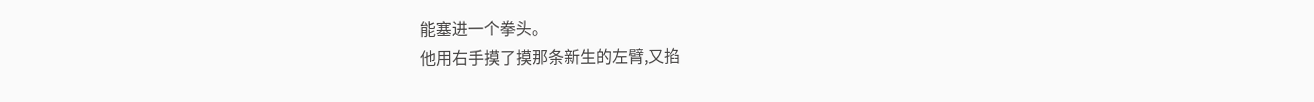能塞进一个拳头。
他用右手摸了摸那条新生的左臂,又掐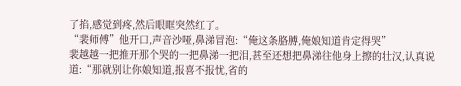了掐,感觉到疼,然后眼眶突然红了。
“裴师傅”他开口,声音沙哑,鼻涕冒泡:“俺这条胳膊,俺娘知道肯定得哭”
裴越越一把推开那个哭的一把鼻涕一把泪,甚至还想把鼻涕往他身上擦的壮汉,认真说道:“那就别让你娘知道,报喜不报忧,省的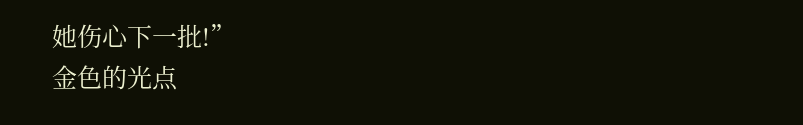她伤心下一批!”
金色的光点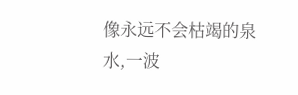像永远不会枯竭的泉水,一波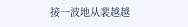接一波地从裴越越